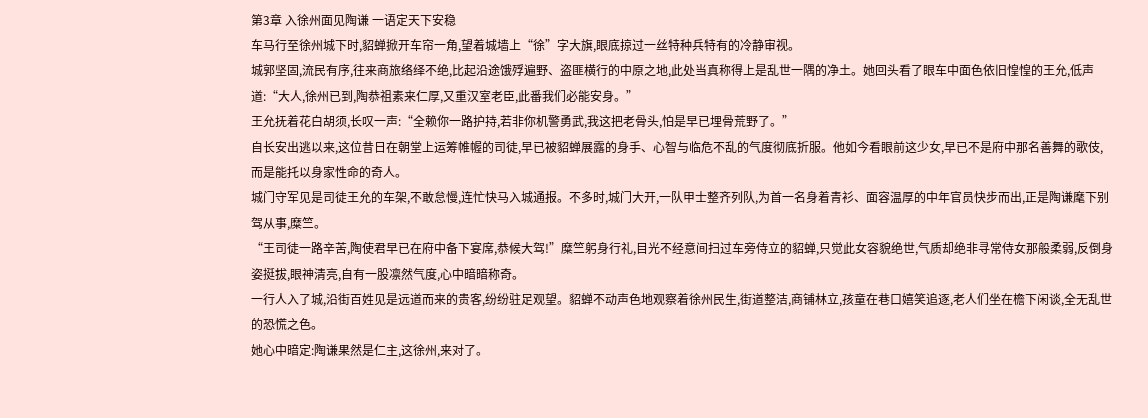第3章 入徐州面见陶谦 一语定天下安稳
车马行至徐州城下时,貂蝉掀开车帘一角,望着城墙上“徐”字大旗,眼底掠过一丝特种兵特有的冷静审视。
城郭坚固,流民有序,往来商旅络绎不绝,比起沿途饿殍遍野、盗匪横行的中原之地,此处当真称得上是乱世一隅的净土。她回头看了眼车中面色依旧惶惶的王允,低声道:“大人,徐州已到,陶恭祖素来仁厚,又重汉室老臣,此番我们必能安身。”
王允抚着花白胡须,长叹一声:“全赖你一路护持,若非你机警勇武,我这把老骨头,怕是早已埋骨荒野了。”
自长安出逃以来,这位昔日在朝堂上运筹帷幄的司徒,早已被貂蝉展露的身手、心智与临危不乱的气度彻底折服。他如今看眼前这少女,早已不是府中那名善舞的歌伎,而是能托以身家性命的奇人。
城门守军见是司徒王允的车架,不敢怠慢,连忙快马入城通报。不多时,城门大开,一队甲士整齐列队,为首一名身着青衫、面容温厚的中年官员快步而出,正是陶谦麾下别驾从事,糜竺。
“王司徒一路辛苦,陶使君早已在府中备下宴席,恭候大驾!”糜竺躬身行礼,目光不经意间扫过车旁侍立的貂蝉,只觉此女容貌绝世,气质却绝非寻常侍女那般柔弱,反倒身姿挺拔,眼神清亮,自有一股凛然气度,心中暗暗称奇。
一行人入了城,沿街百姓见是远道而来的贵客,纷纷驻足观望。貂蝉不动声色地观察着徐州民生,街道整洁,商铺林立,孩童在巷口嬉笑追逐,老人们坐在檐下闲谈,全无乱世的恐慌之色。
她心中暗定:陶谦果然是仁主,这徐州,来对了。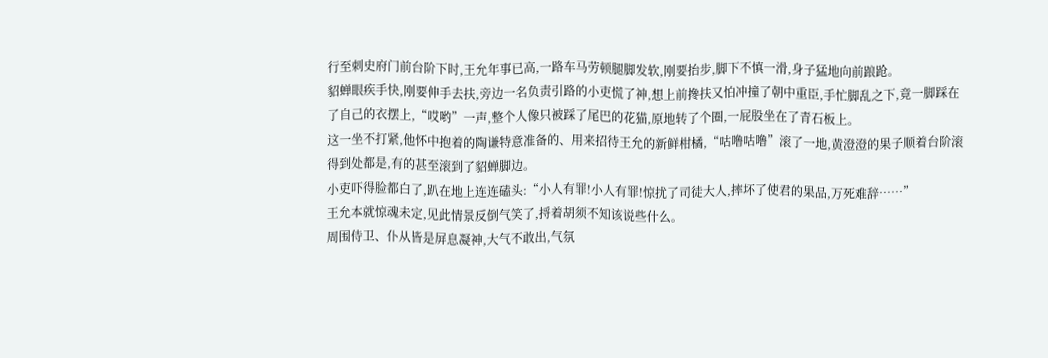行至刺史府门前台阶下时,王允年事已高,一路车马劳顿腿脚发软,刚要抬步,脚下不慎一滑,身子猛地向前踉跄。
貂蝉眼疾手快,刚要伸手去扶,旁边一名负责引路的小吏慌了神,想上前搀扶又怕冲撞了朝中重臣,手忙脚乱之下,竟一脚踩在了自己的衣摆上,“哎哟”一声,整个人像只被踩了尾巴的花猫,原地转了个圈,一屁股坐在了青石板上。
这一坐不打紧,他怀中抱着的陶谦特意准备的、用来招待王允的新鲜柑橘,“咕噜咕噜”滚了一地,黄澄澄的果子顺着台阶滚得到处都是,有的甚至滚到了貂蝉脚边。
小吏吓得脸都白了,趴在地上连连磕头:“小人有罪!小人有罪!惊扰了司徒大人,摔坏了使君的果品,万死难辞……”
王允本就惊魂未定,见此情景反倒气笑了,捋着胡须不知该说些什么。
周围侍卫、仆从皆是屏息凝神,大气不敢出,气氛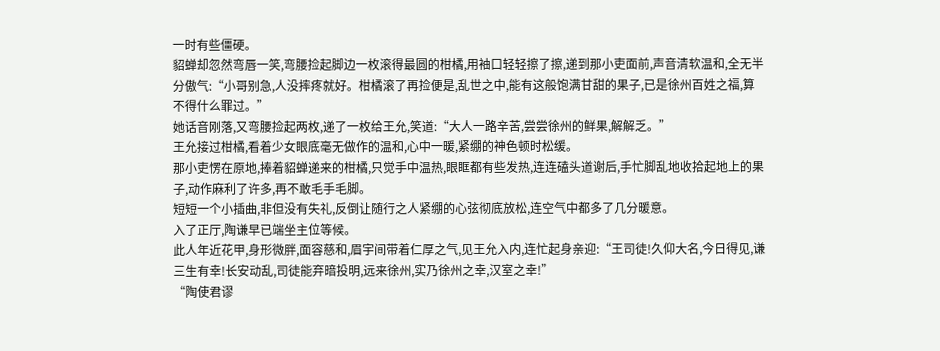一时有些僵硬。
貂蝉却忽然弯唇一笑,弯腰捡起脚边一枚滚得最圆的柑橘,用袖口轻轻擦了擦,递到那小吏面前,声音清软温和,全无半分傲气:“小哥别急,人没摔疼就好。柑橘滚了再捡便是,乱世之中,能有这般饱满甘甜的果子,已是徐州百姓之福,算不得什么罪过。”
她话音刚落,又弯腰捡起两枚,递了一枚给王允,笑道:“大人一路辛苦,尝尝徐州的鲜果,解解乏。”
王允接过柑橘,看着少女眼底毫无做作的温和,心中一暖,紧绷的神色顿时松缓。
那小吏愣在原地,捧着貂蝉递来的柑橘,只觉手中温热,眼眶都有些发热,连连磕头道谢后,手忙脚乱地收拾起地上的果子,动作麻利了许多,再不敢毛手毛脚。
短短一个小插曲,非但没有失礼,反倒让随行之人紧绷的心弦彻底放松,连空气中都多了几分暖意。
入了正厅,陶谦早已端坐主位等候。
此人年近花甲,身形微胖,面容慈和,眉宇间带着仁厚之气,见王允入内,连忙起身亲迎:“王司徒!久仰大名,今日得见,谦三生有幸!长安动乱,司徒能弃暗投明,远来徐州,实乃徐州之幸,汉室之幸!”
“陶使君谬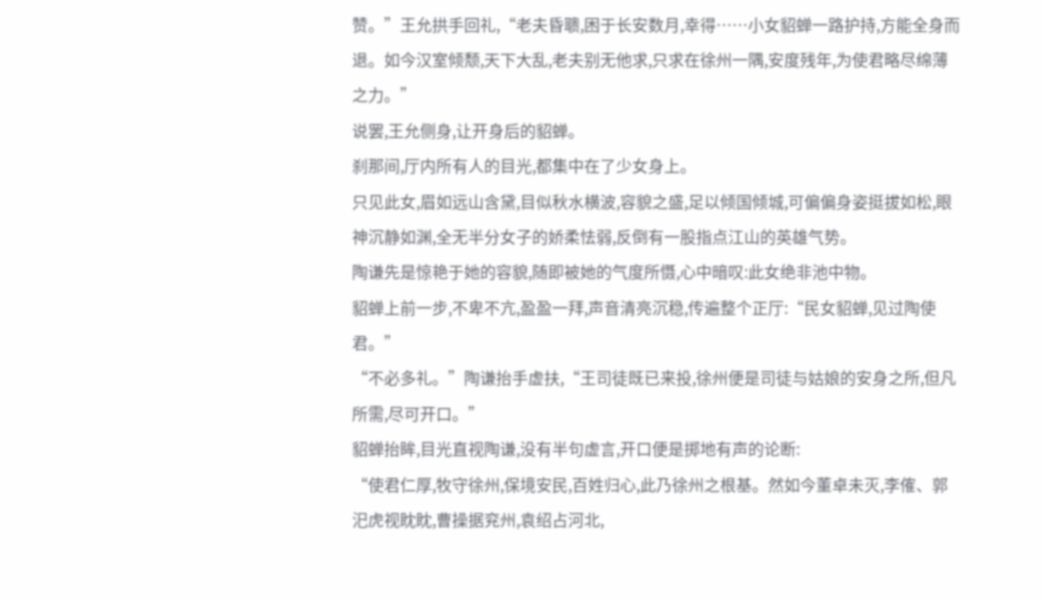赞。”王允拱手回礼,“老夫昏聩,困于长安数月,幸得……小女貂蝉一路护持,方能全身而退。如今汉室倾颓,天下大乱,老夫别无他求,只求在徐州一隅,安度残年,为使君略尽绵薄之力。”
说罢,王允侧身,让开身后的貂蝉。
刹那间,厅内所有人的目光,都集中在了少女身上。
只见此女,眉如远山含黛,目似秋水横波,容貌之盛,足以倾国倾城,可偏偏身姿挺拔如松,眼神沉静如渊,全无半分女子的娇柔怯弱,反倒有一股指点江山的英雄气势。
陶谦先是惊艳于她的容貌,随即被她的气度所慑,心中暗叹:此女绝非池中物。
貂蝉上前一步,不卑不亢,盈盈一拜,声音清亮沉稳,传遍整个正厅:“民女貂蝉,见过陶使君。”
“不必多礼。”陶谦抬手虚扶,“王司徒既已来投,徐州便是司徒与姑娘的安身之所,但凡所需,尽可开口。”
貂蝉抬眸,目光直视陶谦,没有半句虚言,开口便是掷地有声的论断:
“使君仁厚,牧守徐州,保境安民,百姓归心,此乃徐州之根基。然如今董卓未灭,李傕、郭汜虎视眈眈,曹操据兖州,袁绍占河北,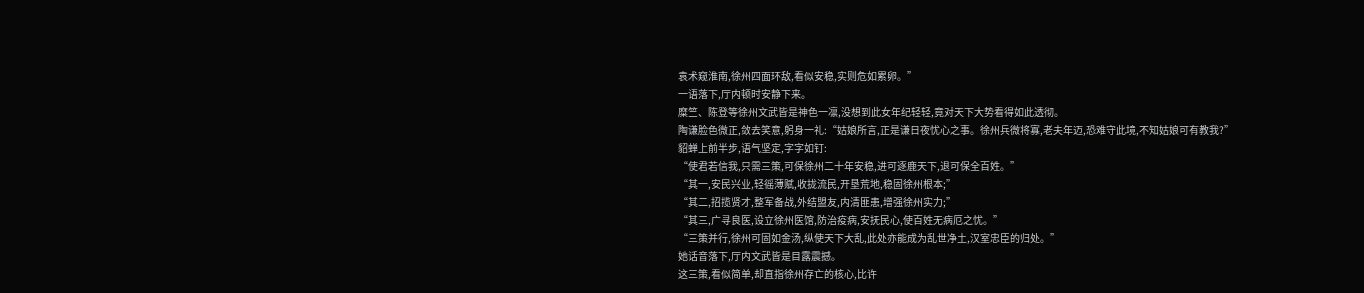袁术窥淮南,徐州四面环敌,看似安稳,实则危如累卵。”
一语落下,厅内顿时安静下来。
糜竺、陈登等徐州文武皆是神色一凛,没想到此女年纪轻轻,竟对天下大势看得如此透彻。
陶谦脸色微正,敛去笑意,躬身一礼:“姑娘所言,正是谦日夜忧心之事。徐州兵微将寡,老夫年迈,恐难守此境,不知姑娘可有教我?”
貂蝉上前半步,语气坚定,字字如钉:
“使君若信我,只需三策,可保徐州二十年安稳,进可逐鹿天下,退可保全百姓。”
“其一,安民兴业,轻徭薄赋,收拢流民,开垦荒地,稳固徐州根本;”
“其二,招揽贤才,整军备战,外结盟友,内清匪患,增强徐州实力;”
“其三,广寻良医,设立徐州医馆,防治疫病,安抚民心,使百姓无病厄之忧。”
“三策并行,徐州可固如金汤,纵使天下大乱,此处亦能成为乱世净土,汉室忠臣的归处。”
她话音落下,厅内文武皆是目露震撼。
这三策,看似简单,却直指徐州存亡的核心,比许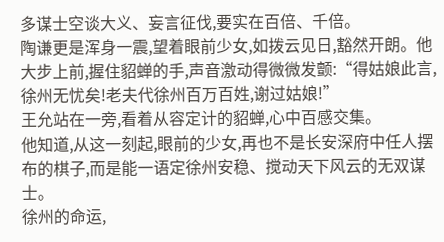多谋士空谈大义、妄言征伐,要实在百倍、千倍。
陶谦更是浑身一震,望着眼前少女,如拨云见日,豁然开朗。他大步上前,握住貂蝉的手,声音激动得微微发颤:“得姑娘此言,徐州无忧矣!老夫代徐州百万百姓,谢过姑娘!”
王允站在一旁,看着从容定计的貂蝉,心中百感交集。
他知道,从这一刻起,眼前的少女,再也不是长安深府中任人摆布的棋子,而是能一语定徐州安稳、搅动天下风云的无双谋士。
徐州的命运,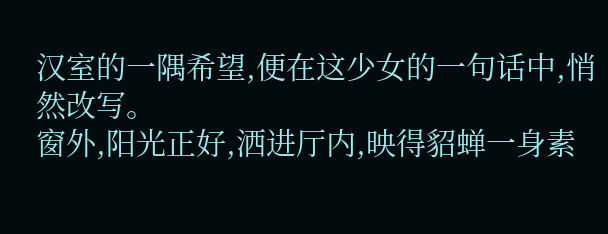汉室的一隅希望,便在这少女的一句话中,悄然改写。
窗外,阳光正好,洒进厅内,映得貂蝉一身素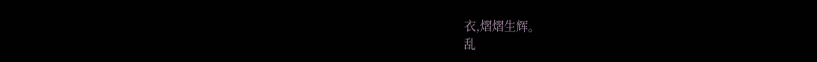衣,熠熠生辉。
乱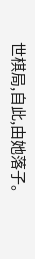世棋局,自此,由她落子。